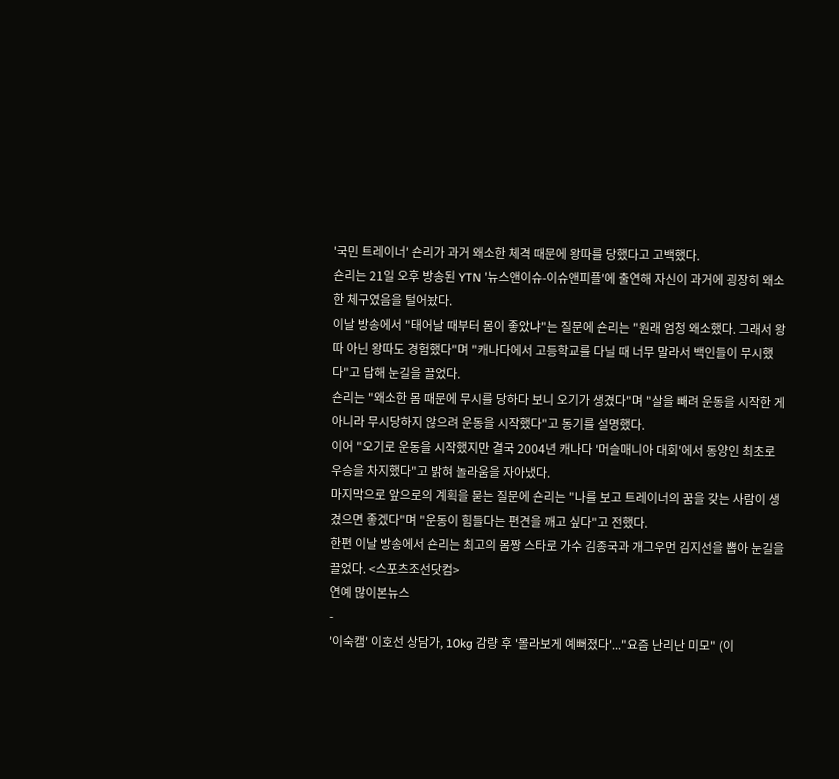'국민 트레이너' 숀리가 과거 왜소한 체격 때문에 왕따를 당했다고 고백했다.
숀리는 21일 오후 방송된 YTN '뉴스앤이슈-이슈앤피플'에 출연해 자신이 과거에 굉장히 왜소한 체구였음을 털어놨다.
이날 방송에서 "태어날 때부터 몸이 좋았냐"는 질문에 숀리는 "원래 엄청 왜소했다. 그래서 왕따 아닌 왕따도 경험했다"며 "캐나다에서 고등학교를 다닐 때 너무 말라서 백인들이 무시했다"고 답해 눈길을 끌었다.
숀리는 "왜소한 몸 때문에 무시를 당하다 보니 오기가 생겼다"며 "살을 빼려 운동을 시작한 게 아니라 무시당하지 않으려 운동을 시작했다"고 동기를 설명했다.
이어 "오기로 운동을 시작했지만 결국 2004년 캐나다 '머슬매니아 대회'에서 동양인 최초로 우승을 차지했다"고 밝혀 놀라움을 자아냈다.
마지막으로 앞으로의 계획을 묻는 질문에 숀리는 "나를 보고 트레이너의 꿈을 갖는 사람이 생겼으면 좋겠다"며 "운동이 힘들다는 편견을 깨고 싶다"고 전했다.
한편 이날 방송에서 숀리는 최고의 몸짱 스타로 가수 김종국과 개그우먼 김지선을 뽑아 눈길을 끌었다. <스포츠조선닷컴>
연예 많이본뉴스
-
'이숙캠' 이호선 상담가, 10kg 감량 후 '몰라보게 예뻐졌다'..."요즘 난리난 미모" (이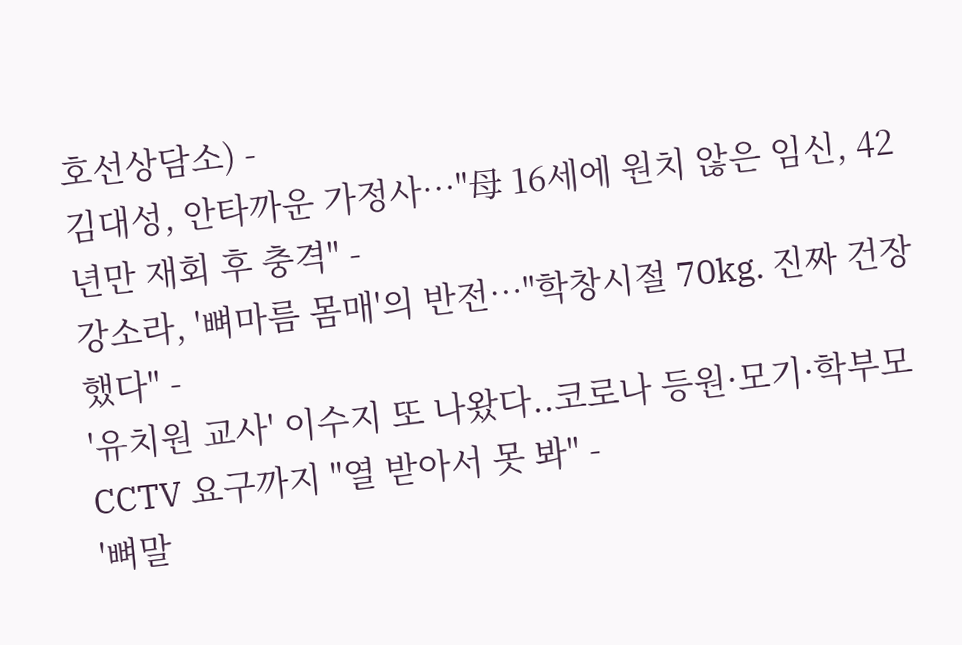호선상담소) -
김대성, 안타까운 가정사…"母 16세에 원치 않은 임신, 42년만 재회 후 충격" -
강소라, '뼈마름 몸매'의 반전…"학창시절 70kg. 진짜 건장했다" -
'유치원 교사' 이수지 또 나왔다..코로나 등원·모기·학부모 CCTV 요구까지 "열 받아서 못 봐" -
'뼈말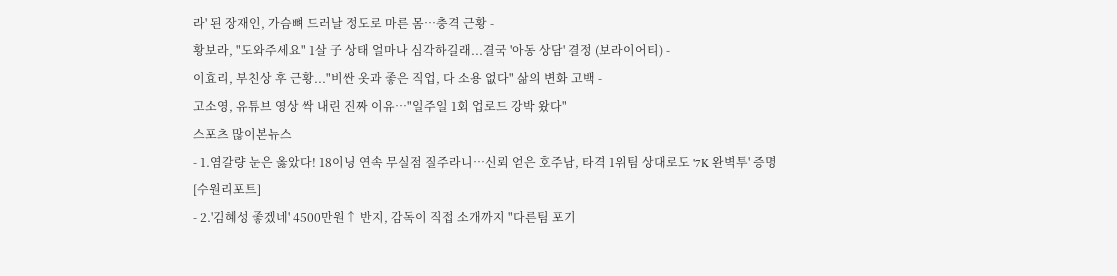라' 된 장재인, 가슴뼈 드러날 정도로 마른 몸…충격 근황 -
황보라, "도와주세요" 1살 子 상태 얼마나 심각하길래...결국 '아동 상담' 결정 (보라이어티) -
이효리, 부친상 후 근황..."비싼 옷과 좋은 직업, 다 소용 없다" 삶의 변화 고백 -
고소영, 유튜브 영상 싹 내린 진짜 이유…"일주일 1회 업로드 강박 왔다"
스포츠 많이본뉴스
- 1.염갈량 눈은 옳았다! 18이닝 연속 무실점 질주라니…신뢰 얻은 호주남, 타격 1위팀 상대로도 '7K 완벽투' 증명 [수원리포트]
- 2.'김혜성 좋겠네' 4500만원↑ 반지, 감독이 직접 소개까지 "다른팀 포기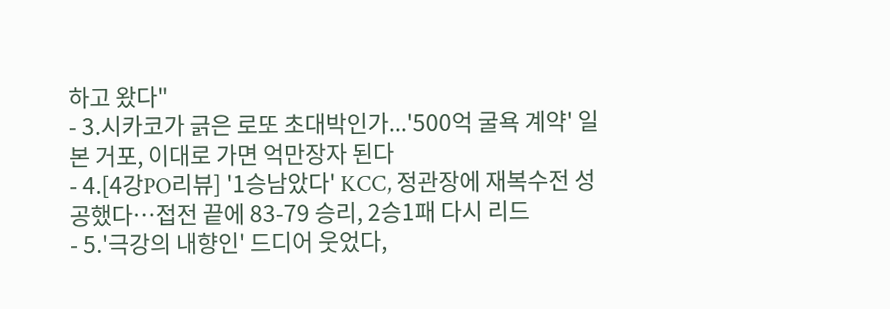하고 왔다"
- 3.시카코가 긁은 로또 초대박인가...'500억 굴욕 계약' 일본 거포, 이대로 가면 억만장자 된다
- 4.[4강PO리뷰] '1승남았다' KCC, 정관장에 재복수전 성공했다…접전 끝에 83-79 승리, 2승1패 다시 리드
- 5.'극강의 내향인' 드디어 웃었다,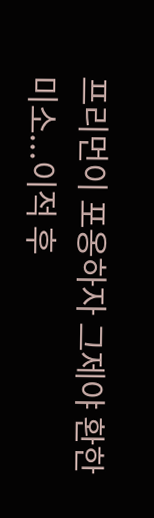프리먼이 포옹하자 그제야 환한 미소...이적 후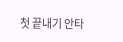첫 끝내기 안타